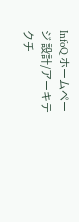InfoQ ホームページ 設計/アーキテクチ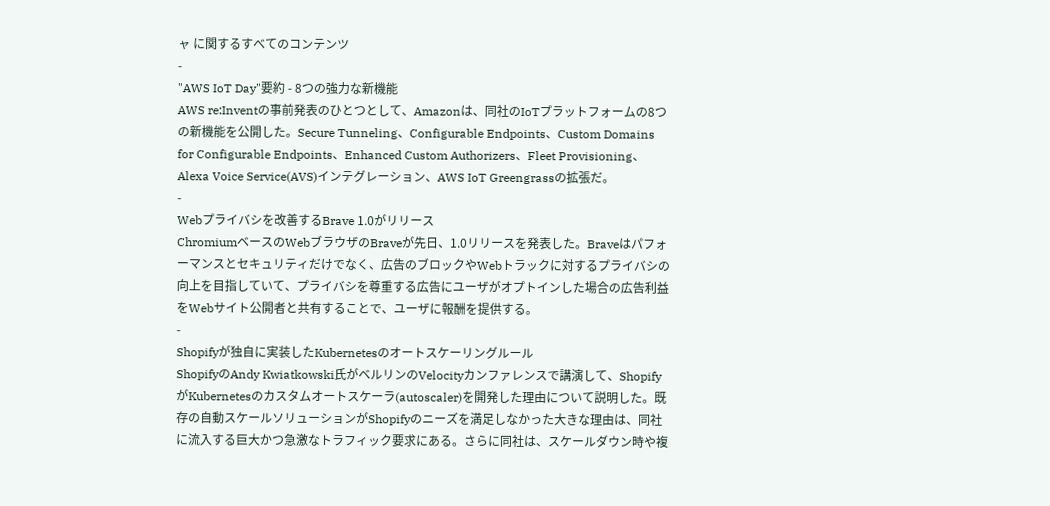ャ に関するすべてのコンテンツ
-
"AWS IoT Day"要約 - 8つの強力な新機能
AWS re:Inventの事前発表のひとつとして、Amazonは、同社のIoTプラットフォームの8つの新機能を公開した。Secure Tunneling、Configurable Endpoints、Custom Domains for Configurable Endpoints、Enhanced Custom Authorizers、Fleet Provisioning、Alexa Voice Service(AVS)インテグレーション、AWS IoT Greengrassの拡張だ。
-
Webプライバシを改善するBrave 1.0がリリース
ChromiumベースのWebブラウザのBraveが先日、1.0リリースを発表した。Braveはパフォーマンスとセキュリティだけでなく、広告のブロックやWebトラックに対するプライバシの向上を目指していて、プライバシを尊重する広告にユーザがオプトインした場合の広告利益をWebサイト公開者と共有することで、ユーザに報酬を提供する。
-
Shopifyが独自に実装したKubernetesのオートスケーリングルール
ShopifyのAndy Kwiatkowski氏がベルリンのVelocityカンファレンスで講演して、ShopifyがKubernetesのカスタムオートスケーラ(autoscaler)を開発した理由について説明した。既存の自動スケールソリューションがShopifyのニーズを満足しなかった大きな理由は、同社に流入する巨大かつ急激なトラフィック要求にある。さらに同社は、スケールダウン時や複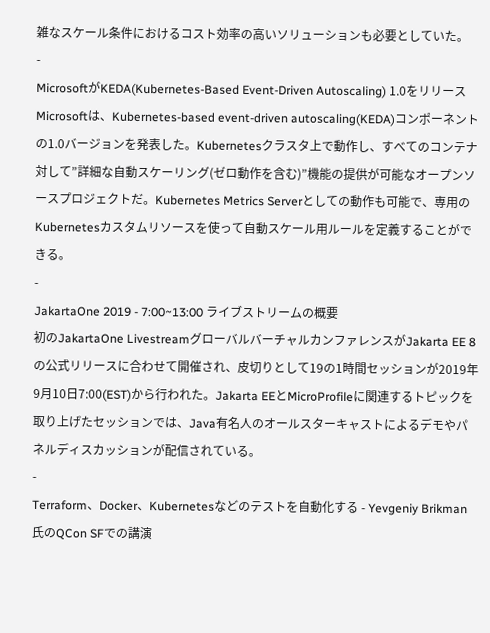雑なスケール条件におけるコスト効率の高いソリューションも必要としていた。
-
MicrosoftがKEDA(Kubernetes-Based Event-Driven Autoscaling) 1.0をリリース
Microsoftは、Kubernetes-based event-driven autoscaling(KEDA)コンポーネントの1.0バージョンを発表した。Kubernetesクラスタ上で動作し、すべてのコンテナ対して”詳細な自動スケーリング(ゼロ動作を含む)”機能の提供が可能なオープンソースプロジェクトだ。Kubernetes Metrics Serverとしての動作も可能で、専用のKubernetesカスタムリソースを使って自動スケール用ルールを定義することができる。
-
JakartaOne 2019 - 7:00~13:00 ライブストリームの概要
初のJakartaOne LivestreamグローバルバーチャルカンファレンスがJakarta EE 8の公式リリースに合わせて開催され、皮切りとして19の1時間セッションが2019年9月10日7:00(EST)から行われた。Jakarta EEとMicroProfileに関連するトピックを取り上げたセッションでは、Java有名人のオールスターキャストによるデモやパネルディスカッションが配信されている。
-
Terraform、Docker、Kubernetesなどのテストを自動化する - Yevgeniy Brikman氏のQCon SFでの講演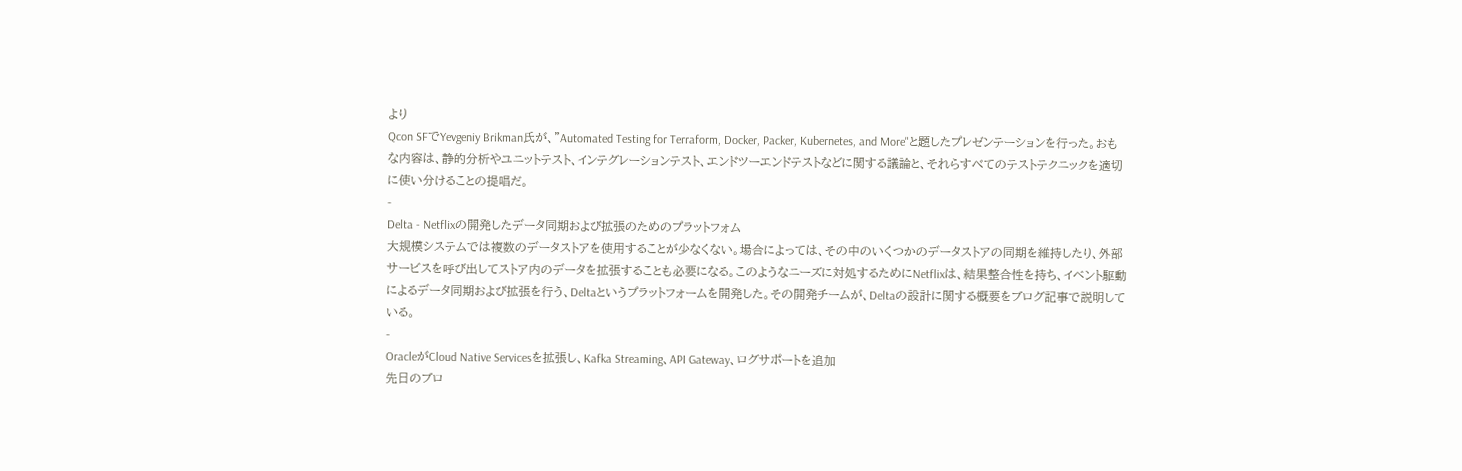より
Qcon SFでYevgeniy Brikman氏が、"Automated Testing for Terraform, Docker, Packer, Kubernetes, and More"と題したプレゼンテーションを行った。おもな内容は、静的分析やユニットテスト、インテグレーションテスト、エンドツーエンドテストなどに関する議論と、それらすべてのテストテクニックを適切に使い分けることの提唱だ。
-
Delta - Netflixの開発したデータ同期および拡張のためのプラットフォム
大規模システムでは複数のデータストアを使用することが少なくない。場合によっては、その中のいくつかのデータストアの同期を維持したり、外部サービスを呼び出してストア内のデータを拡張することも必要になる。このようなニーズに対処するためにNetflixは、結果整合性を持ち、イベント駆動によるデータ同期および拡張を行う、Deltaというプラットフォームを開発した。その開発チームが、Deltaの設計に関する概要をブログ記事で説明している。
-
OracleがCloud Native Servicesを拡張し、Kafka Streaming、API Gateway、ログサポートを追加
先日のブロ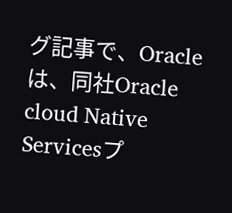グ記事で、Oracleは、同社Oracle cloud Native Servicesプ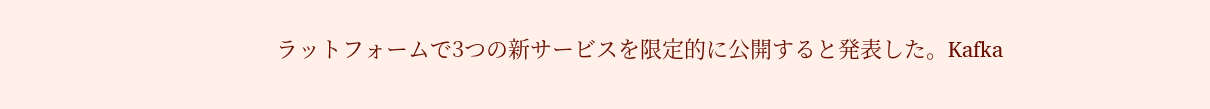ラットフォームで3つの新サービスを限定的に公開すると発表した。Kafka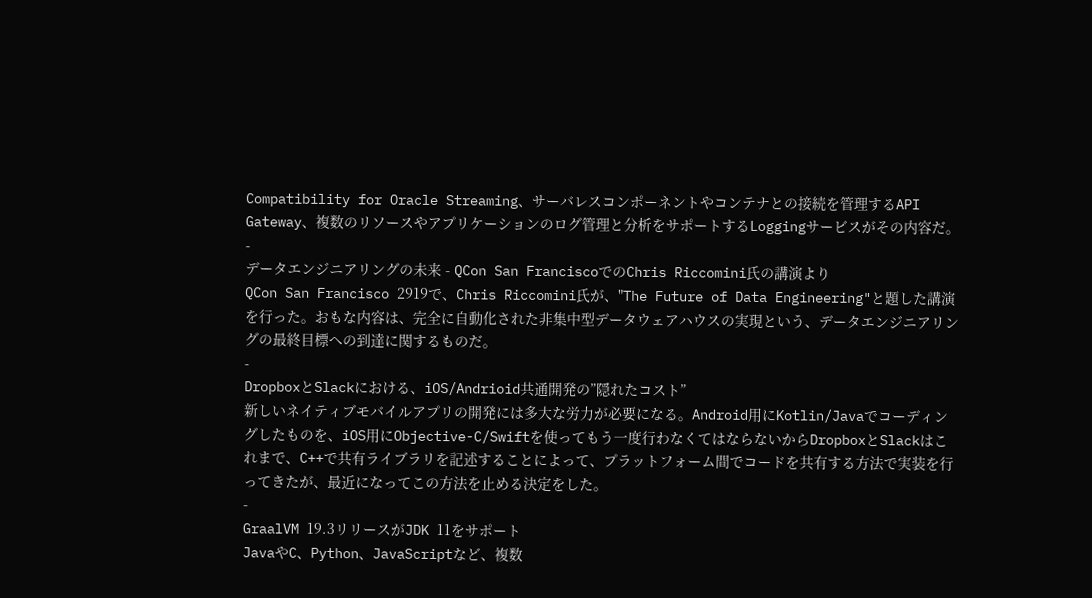Compatibility for Oracle Streaming、サーバレスコンポーネントやコンテナとの接続を管理するAPI Gateway、複数のリソースやアプリケーションのログ管理と分析をサポートするLoggingサービスがその内容だ。
-
データエンジニアリングの未来 - QCon San FranciscoでのChris Riccomini氏の講演より
QCon San Francisco 2919で、Chris Riccomini氏が、"The Future of Data Engineering"と題した講演を行った。おもな内容は、完全に自動化された非集中型データウェアハウスの実現という、データエンジニアリングの最終目標への到達に関するものだ。
-
DropboxとSlackにおける、iOS/Andrioid共通開発の”隠れたコスト”
新しいネイティブモバイルアプリの開発には多大な労力が必要になる。Android用にKotlin/Javaでコーディングしたものを、iOS用にObjective-C/Swiftを使ってもう一度行わなくてはならないからDropboxとSlackはこれまで、C++で共有ライブラリを記述することによって、プラットフォーム間でコードを共有する方法で実装を行ってきたが、最近になってこの方法を止める決定をした。
-
GraalVM 19.3リリースがJDK 11をサポート
JavaやC、Python、JavaScriptなど、複数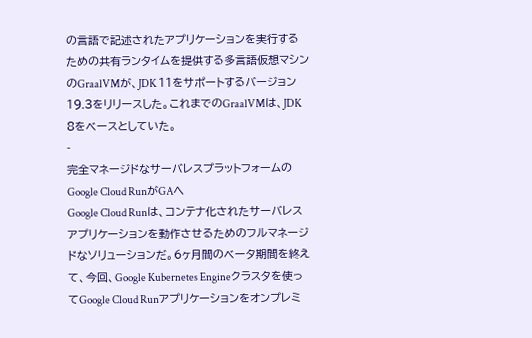の言語で記述されたアプリケーションを実行するための共有ランタイムを提供する多言語仮想マシンのGraalVMが、JDK 11をサポートするバージョン19.3をリリースした。これまでのGraalVMは、JDK 8をベースとしていた。
-
完全マネージドなサーバレスプラットフォームのGoogle Cloud RunがGAへ
Google Cloud Runは、コンテナ化されたサーバレスアプリケーションを動作させるためのフルマネージドなソリューションだ。6ヶ月間のベータ期間を終えて、今回、Google Kubernetes Engineクラスタを使ってGoogle Cloud Runアプリケーションをオンプレミ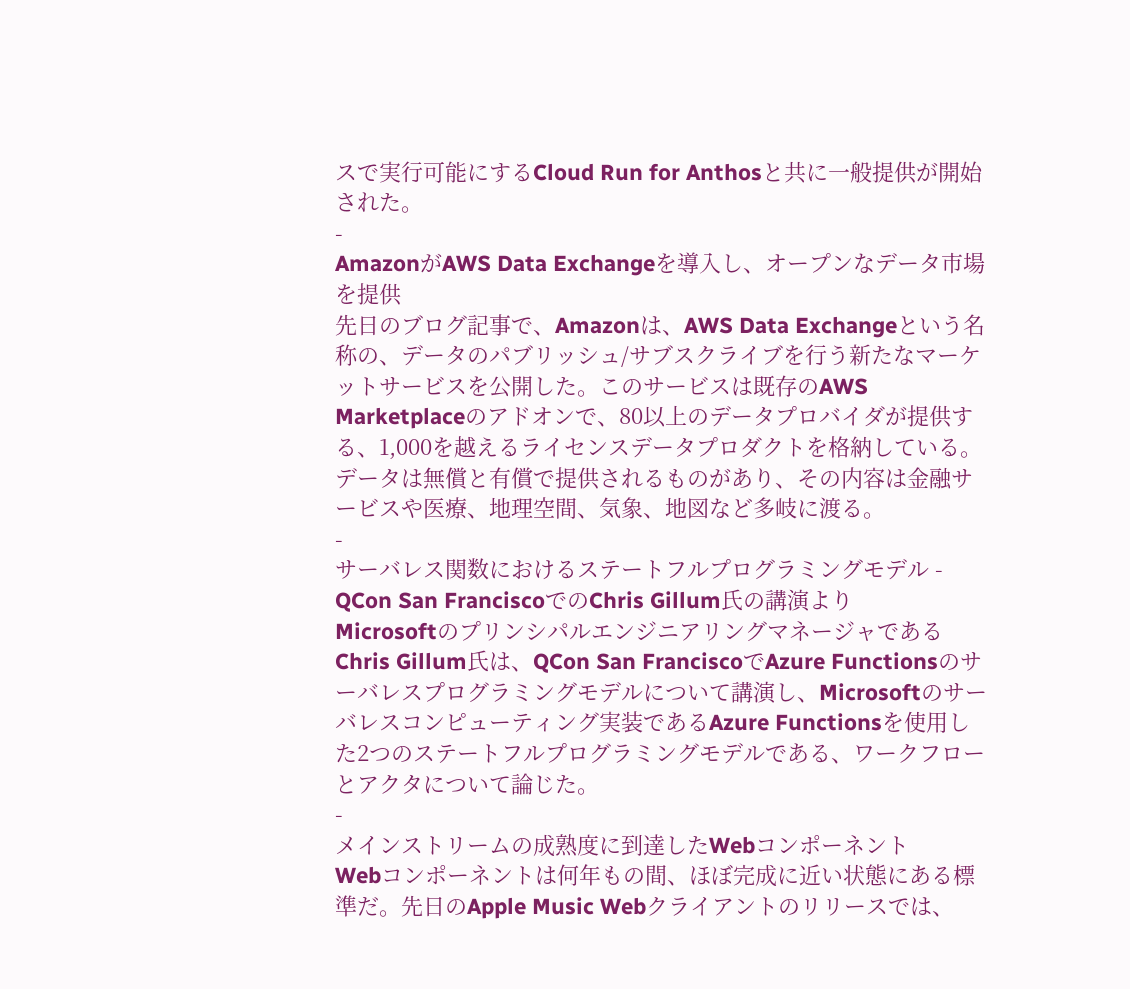スで実行可能にするCloud Run for Anthosと共に一般提供が開始された。
-
AmazonがAWS Data Exchangeを導入し、オープンなデータ市場を提供
先日のブログ記事で、Amazonは、AWS Data Exchangeという名称の、データのパブリッシュ/サブスクライブを行う新たなマーケットサービスを公開した。このサービスは既存のAWS Marketplaceのアドオンで、80以上のデータプロバイダが提供する、1,000を越えるライセンスデータプロダクトを格納している。データは無償と有償で提供されるものがあり、その内容は金融サービスや医療、地理空間、気象、地図など多岐に渡る。
-
サーバレス関数におけるステートフルプログラミングモデル - QCon San FranciscoでのChris Gillum氏の講演より
Microsoftのプリンシパルエンジニアリングマネージャである Chris Gillum氏は、QCon San FranciscoでAzure Functionsのサーバレスプログラミングモデルについて講演し、Microsoftのサーバレスコンピューティング実装であるAzure Functionsを使用した2つのステートフルプログラミングモデルである、ワークフローとアクタについて論じた。
-
メインストリームの成熟度に到達したWebコンポーネント
Webコンポーネントは何年もの間、ほぼ完成に近い状態にある標準だ。先日のApple Music Webクライアントのリリースでは、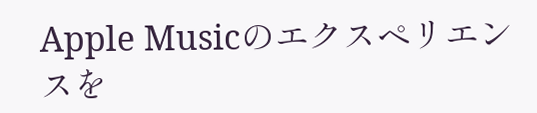Apple Musicのエクスペリエンスを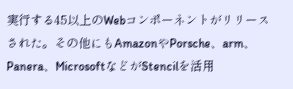実行する45以上のWebコンポーネントがリリースされた。その他にもAmazonやPorsche、arm、Panera、MicrosoftなどがStencilを活用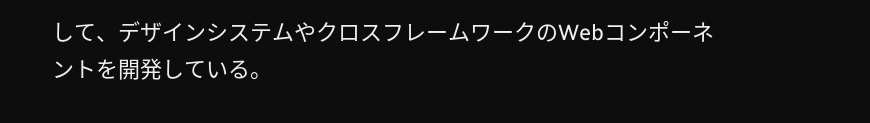して、デザインシステムやクロスフレームワークのWebコンポーネントを開発している。